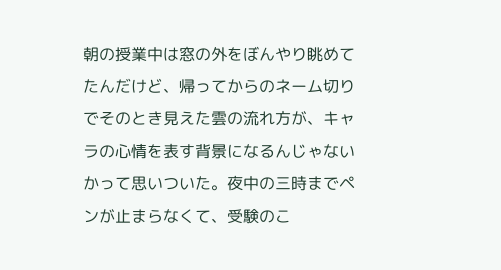朝の授業中は窓の外をぼんやり眺めてたんだけど、帰ってからのネーム切りでそのとき見えた雲の流れ方が、キャラの心情を表す背景になるんじゃないかって思いついた。夜中の三時までペンが止まらなくて、受験のこ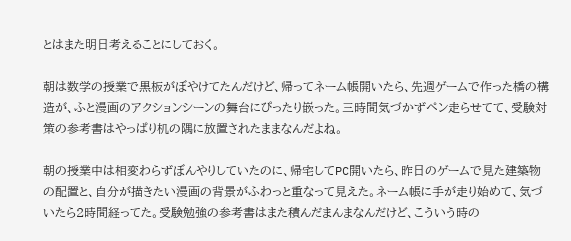とはまた明日考えることにしておく。

朝は数学の授業で黒板がぼやけてたんだけど、帰ってネーム帳開いたら、先週ゲームで作った橋の構造が、ふと漫画のアクションシーンの舞台にぴったり嵌った。三時間気づかずペン走らせてて、受験対策の参考書はやっぱり机の隅に放置されたままなんだよね。

朝の授業中は相変わらずぼんやりしていたのに、帰宅してPC開いたら、昨日のゲームで見た建築物の配置と、自分が描きたい漫画の背景がふわっと重なって見えた。ネーム帳に手が走り始めて、気づいたら2時間経ってた。受験勉強の参考書はまた積んだまんまなんだけど、こういう時の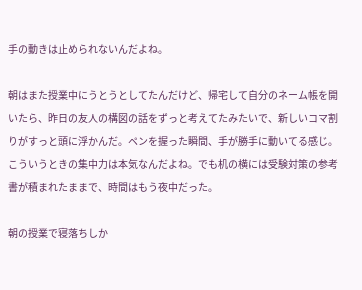手の動きは止められないんだよね。

朝はまた授業中にうとうとしてたんだけど、帰宅して自分のネーム帳を開いたら、昨日の友人の構図の話をずっと考えてたみたいで、新しいコマ割りがすっと頭に浮かんだ。ペンを握った瞬間、手が勝手に動いてる感じ。こういうときの集中力は本気なんだよね。でも机の横には受験対策の参考書が積まれたままで、時間はもう夜中だった。

朝の授業で寝落ちしか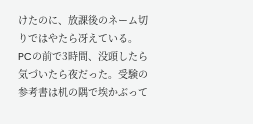けたのに、放課後のネーム切りではやたら冴えている。PCの前で3時間、没頭したら気づいたら夜だった。受験の参考書は机の隅で埃かぶって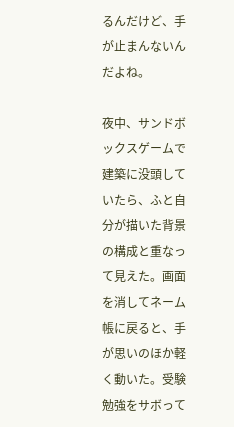るんだけど、手が止まんないんだよね。

夜中、サンドボックスゲームで建築に没頭していたら、ふと自分が描いた背景の構成と重なって見えた。画面を消してネーム帳に戻ると、手が思いのほか軽く動いた。受験勉強をサボって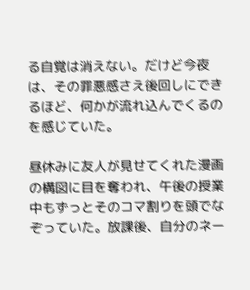る自覚は消えない。だけど今夜は、その罪悪感さえ後回しにできるほど、何かが流れ込んでくるのを感じていた。

昼休みに友人が見せてくれた漫画の構図に目を奪われ、午後の授業中もずっとそのコマ割りを頭でなぞっていた。放課後、自分のネー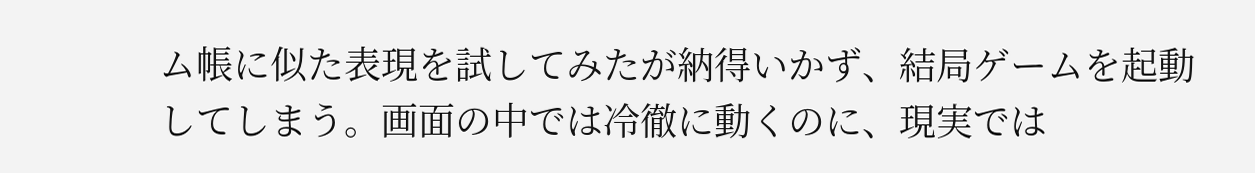ム帳に似た表現を試してみたが納得いかず、結局ゲームを起動してしまう。画面の中では冷徹に動くのに、現実では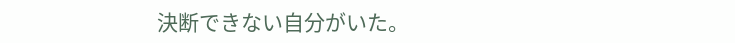決断できない自分がいた。